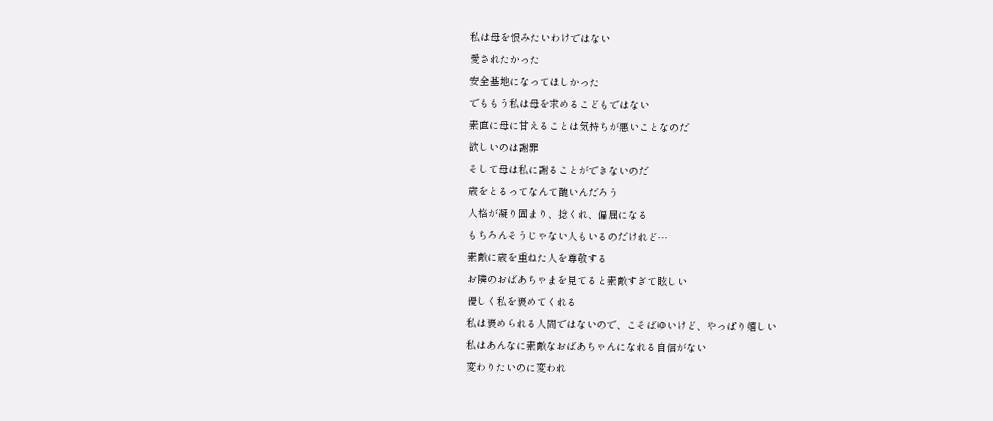私は母を恨みたいわけではない
愛されたかった
安全基地になってほしかった
でももう私は母を求めるこどもではない
素直に母に甘えることは気持ちが悪いことなのだ
欲しいのは謝罪
そして母は私に謝ることができないのだ
歳をとるってなんて醜いんだろう
人格が凝り固まり、捻くれ、偏屈になる
もちろんそうじゃない人もいるのだけれど…
素敵に歳を重ねた人を尊敬する
お隣のおばあちゃまを見てると素敵すぎて眩しい
優しく私を褒めてくれる
私は褒められる人間ではないので、こそばゆいけど、やっぱり嬉しい
私はあんなに素敵なおばあちゃんになれる自信がない
変わりたいのに変われ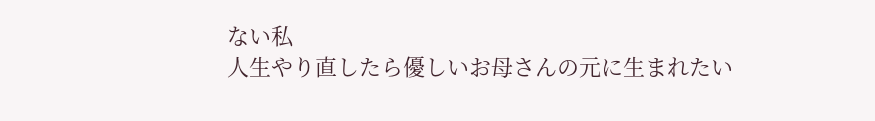ない私
人生やり直したら優しいお母さんの元に生まれたい